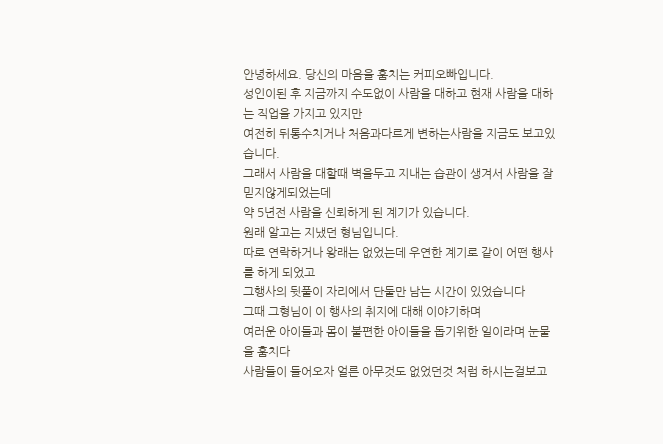안녕하세요. 당신의 마음을 훔치는 커피오빠입니다.
성인이된 후 지금까지 수도없이 사람을 대하고 현재 사람을 대하는 직업을 가지고 있지만
여전히 뒤통수치거나 처음과다르게 변하는사람을 지금도 보고있습니다.
그래서 사람을 대할때 벽을두고 지내는 습관이 생겨서 사람을 잘 믿지않게되었는데
약 5년전 사람을 신뢰하게 된 계기가 있습니다.
원래 알고는 지냈던 형님입니다.
따로 연락하거나 왕래는 없었는데 우연한 계기로 같이 어떤 행사를 하게 되었고
그행사의 뒷풀이 자리에서 단둘만 남는 시간이 있었습니다
그때 그형님이 이 행사의 취지에 대해 이야기하며
여러운 아이들과 몸이 불편한 아이들을 돕기위한 일이라며 눈물을 훔치다
사람들이 들어오자 얼른 아무것도 없었던것 처럼 하시는걸보고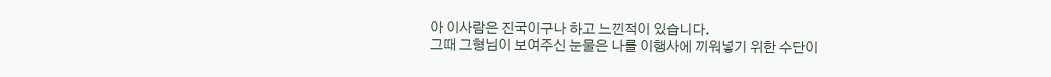아 이사람은 진국이구나 하고 느낀적이 있습니다.
그때 그형님이 보여주신 눈물은 나를 이행사에 끼워넣기 위한 수단이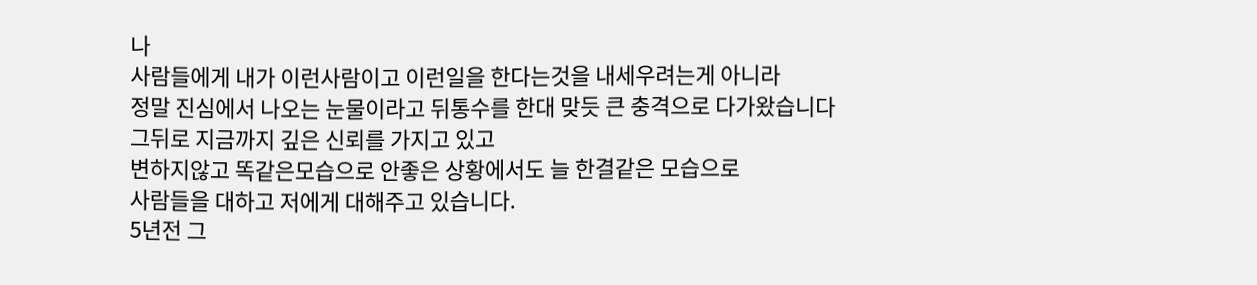나
사람들에게 내가 이런사람이고 이런일을 한다는것을 내세우려는게 아니라
정말 진심에서 나오는 눈물이라고 뒤통수를 한대 맞듯 큰 충격으로 다가왔습니다
그뒤로 지금까지 깊은 신뢰를 가지고 있고
변하지않고 똑같은모습으로 안좋은 상황에서도 늘 한결같은 모습으로
사람들을 대하고 저에게 대해주고 있습니다.
5년전 그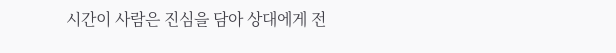시간이 사람은 진심을 담아 상대에게 전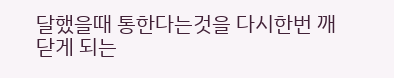달했을때 통한다는것을 다시한번 깨닫게 되는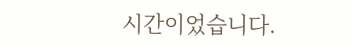시간이었습니다.